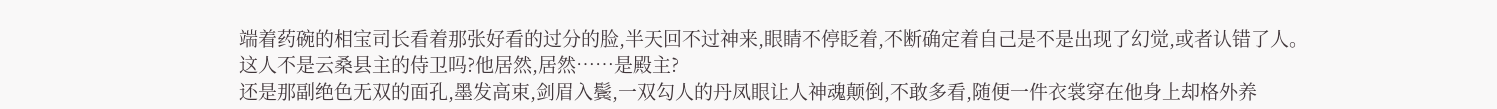端着药碗的相宝司长看着那张好看的过分的脸,半天回不过神来,眼睛不停眨着,不断确定着自己是不是出现了幻觉,或者认错了人。
这人不是云桑县主的侍卫吗?他居然,居然……是殿主?
还是那副绝色无双的面孔,墨发高束,剑眉入鬓,一双勾人的丹凤眼让人神魂颠倒,不敢多看,随便一件衣裳穿在他身上却格外养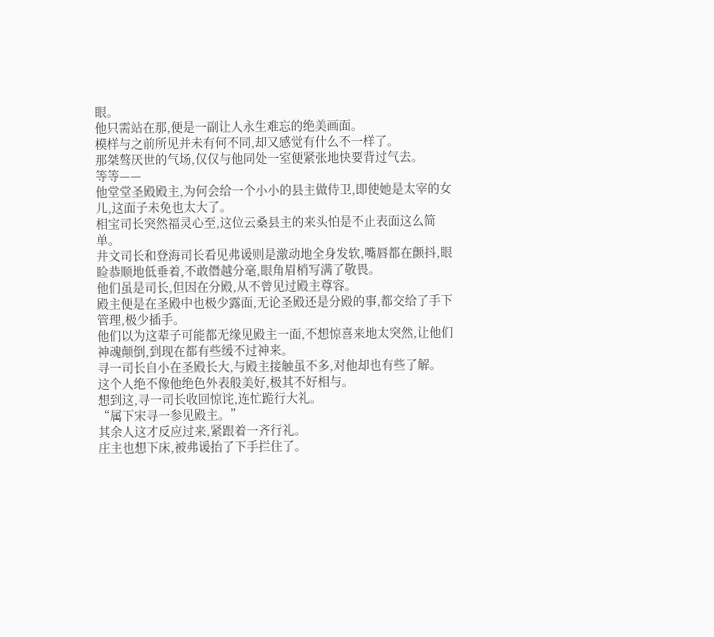眼。
他只需站在那,便是一副让人永生难忘的绝美画面。
模样与之前所见并未有何不同,却又感觉有什么不一样了。
那桀骜厌世的气场,仅仅与他同处一室便紧张地快要背过气去。
等等——
他堂堂圣殿殿主,为何会给一个小小的县主做侍卫,即使她是太宰的女儿,这面子未免也太大了。
相宝司长突然福灵心至,这位云桑县主的来头怕是不止表面这么简单。
井文司长和登海司长看见弗谖则是激动地全身发软,嘴唇都在颤抖,眼睑恭顺地低垂着,不敢僭越分毫,眼角眉梢写满了敬畏。
他们虽是司长,但因在分殿,从不曾见过殿主尊容。
殿主便是在圣殿中也极少露面,无论圣殿还是分殿的事,都交给了手下管理,极少插手。
他们以为这辈子可能都无缘见殿主一面,不想惊喜来地太突然,让他们神魂颠倒,到现在都有些缓不过神来。
寻一司长自小在圣殿长大,与殿主接触虽不多,对他却也有些了解。
这个人绝不像他绝色外表般美好,极其不好相与。
想到这,寻一司长收回惊诧,连忙跪行大礼。
“属下宋寻一参见殿主。”
其余人这才反应过来,紧跟着一齐行礼。
庄主也想下床,被弗谖抬了下手拦住了。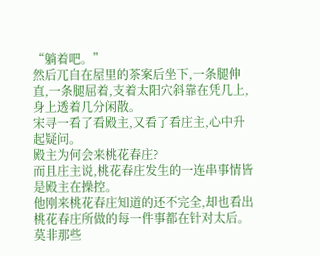“躺着吧。”
然后兀自在屋里的茶案后坐下,一条腿伸直,一条腿屈着,支着太阳穴斜靠在凭几上,身上透着几分闲散。
宋寻一看了看殿主,又看了看庄主,心中升起疑问。
殿主为何会来桃花春庄?
而且庄主说,桃花春庄发生的一连串事情皆是殿主在操控。
他刚来桃花春庄知道的还不完全,却也看出桃花春庄所做的每一件事都在针对太后。
莫非那些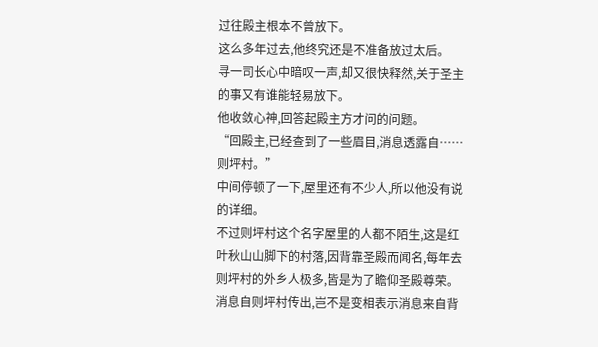过往殿主根本不曾放下。
这么多年过去,他终究还是不准备放过太后。
寻一司长心中暗叹一声,却又很快释然,关于圣主的事又有谁能轻易放下。
他收敛心神,回答起殿主方才问的问题。
“回殿主,已经查到了一些眉目,消息透露自……则坪村。”
中间停顿了一下,屋里还有不少人,所以他没有说的详细。
不过则坪村这个名字屋里的人都不陌生,这是红叶秋山山脚下的村落,因背靠圣殿而闻名,每年去则坪村的外乡人极多,皆是为了瞻仰圣殿尊荣。
消息自则坪村传出,岂不是变相表示消息来自背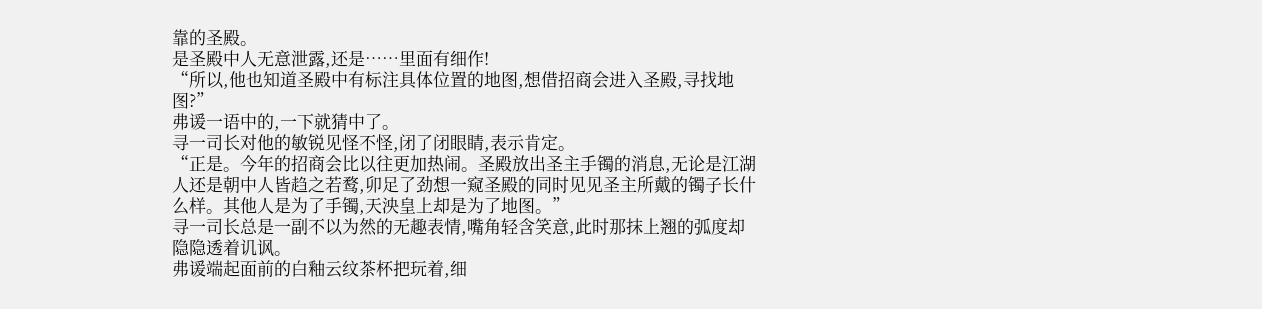靠的圣殿。
是圣殿中人无意泄露,还是……里面有细作!
“所以,他也知道圣殿中有标注具体位置的地图,想借招商会进入圣殿,寻找地图?”
弗谖一语中的,一下就猜中了。
寻一司长对他的敏锐见怪不怪,闭了闭眼睛,表示肯定。
“正是。今年的招商会比以往更加热闹。圣殿放出圣主手镯的消息,无论是江湖人还是朝中人皆趋之若鹜,卯足了劲想一窥圣殿的同时见见圣主所戴的镯子长什么样。其他人是为了手镯,天泱皇上却是为了地图。”
寻一司长总是一副不以为然的无趣表情,嘴角轻含笑意,此时那抹上翘的弧度却隐隐透着讥讽。
弗谖端起面前的白釉云纹茶杯把玩着,细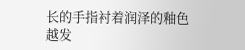长的手指衬着润泽的釉色越发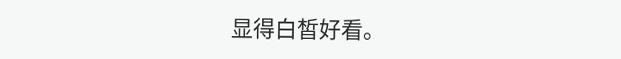显得白皙好看。